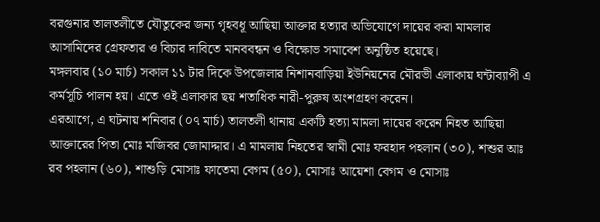বরগুনার তালতলীতে যৌতুকের জন্য গৃহবধূ আছিয়া আক্তার হত্যার অভিযোগে দায়ের করা মামলার আসামিদের গ্রেফতার ও বিচার দাবিতে মানববন্ধন ও বিক্ষোভ সমাবেশ অনুষ্ঠিত হয়েছে।
মঙ্গলবার (১০ মার্চ) সকাল ১১ টার দিকে উপজেলার নিশানবাড়িয়া ইউনিয়নের মৌরভী এলাকায় ঘন্টাব্যাপী এ কর্মসূচি পালন হয়। এতে ওই এলাকার ছয় শতাধিক নারী-পুরুষ অংশগ্রহণ করেন।
এরআগে, এ ঘটনায় শনিবার (০৭ মার্চ) তালতলী থানায় একটি হত্যা মামলা দায়ের করেন নিহত আছিয়া আক্তারের পিতা মোঃ মজিবর জোমাদ্দার। এ মামলায় নিহতের স্বামী মোঃ ফরহাদ পহলান (৩০), শশুর আঃ রব পহলান (৬০), শাশুড়ি মোসাঃ ফাতেমা বেগম (৫০), মোসাঃ আয়েশা বেগম ও মোসাঃ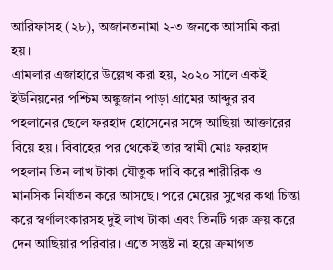আরিফাসহ (২৮), অজানতনামা ২-৩ জনকে আসামি করা হয়।
এামলার এজাহারে উল্লেখ করা হয়, ২০২০ সালে একই ইউনিয়নের পশ্চিম অঙ্কুজান পাড়া গ্রামের আব্দুর রব পহলানের ছেলে ফরহাদ হোসেনের সঙ্গে আছিয়া আক্তারের বিয়ে হয়। বিবাহের পর থেকেই তার স্বামী মোঃ ফরহাদ পহলান তিন লাখ টাকা যৌতুক দাবি করে শারীরিক ও মানসিক নির্যাতন করে আসছে। পরে মেয়ের সুখের কথা চিন্তা করে স্বর্ণালংকারসহ দুই লাখ টাকা এবং তিনটি গরু ক্রয় করে দেন আছিয়ার পরিবার। এতে সন্তুষ্ট না হয়ে ক্রমাগত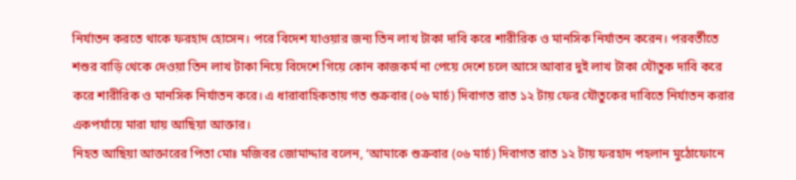নির্যাতন করতে থাকে ফরহাদ হোসেন। পরে বিদেশ যাওয়ার জন্য তিন লাখ টাকা দাবি করে শারীরিক ও মানসিক নির্যাতন করেন। পরবর্তীতে শশুর বাড়ি থেকে দেওয়া তিন লাখ টাকা নিয়ে বিদেশে গিয়ে কোন কাজকর্ম না পেয়ে দেশে চলে আসে আবার দুই লাখ টাকা যৌতুক দাবি করে করে শারীরিক ও মানসিক নির্যাতন করে। এ ধারাবাহিকতায় গত শুক্রবার (০৬ মার্চ) দিবাগত রাত ১২ টায় ফের যৌতুকের দাবিতে নির্যাতন করার একপর্যায়ে মারা যায় আছিয়া আক্তার।
নিহত আছিয়া আক্তারের পিতা মোঃ মজিবর জোমাদ্দার বলেন, ‘আমাকে শুক্রবার (০৬ মার্চ) দিবাগত রাত ১২ টায় ফরহাদ পহলান মুঠোফোনে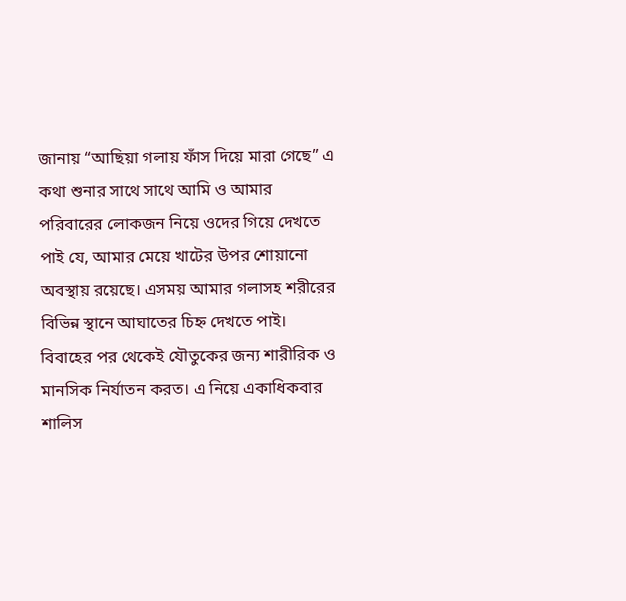জানায় “আছিয়া গলায় ফাঁস দিয়ে মারা গেছে” এ কথা শুনার সাথে সাথে আমি ও আমার পরিবারের লোকজন নিয়ে ওদের গিয়ে দেখতে পাই যে, আমার মেয়ে খাটের উপর শোয়ানো অবস্থায় রয়েছে। এসময় আমার গলাসহ শরীরের বিভিন্ন স্থানে আঘাতের চিহ্ন দেখতে পাই। বিবাহের পর থেকেই যৌতুকের জন্য শারীরিক ও মানসিক নির্যাতন করত। এ নিয়ে একাধিকবার শালিস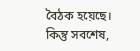বৈঠক হয়েছে। কিন্তু সবশেষ,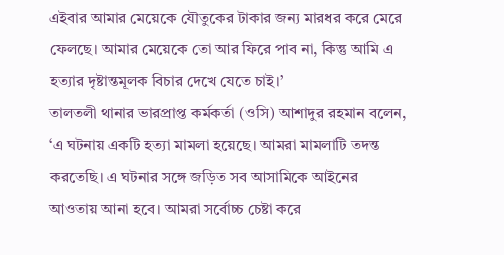এইবার আমার মেয়েকে যৌতুকের টাকার জন্য মারধর করে মেরে ফেলছে। আমার মেয়েকে তো আর ফিরে পাব না, কিন্তু আমি এ হত্যার দৃষ্টান্তমূলক বিচার দেখে যেতে চাই।’
তালতলী থানার ভারপ্রাপ্ত কর্মকর্তা (ওসি) আশাদুর রহমান বলেন, ‘এ ঘটনায় একটি হত্যা মামলা হয়েছে। আমরা মামলাটি তদন্ত করতেছি। এ ঘটনার সঙ্গে জড়িত সব আসামিকে আইনের আওতায় আনা হবে। আমরা সর্বোচ্চ চেষ্টা করে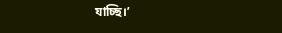যাচ্ছি।’